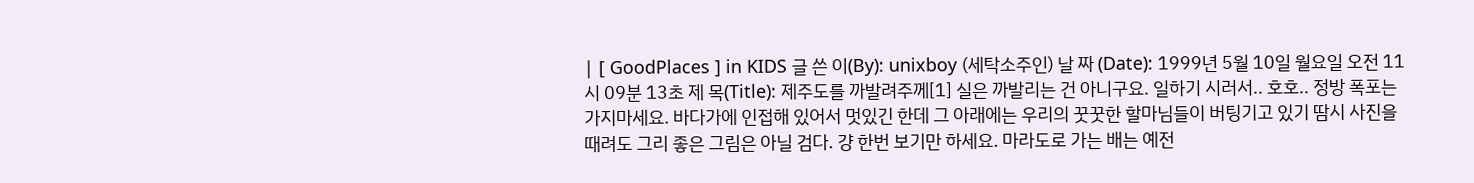| [ GoodPlaces ] in KIDS 글 쓴 이(By): unixboy (세탁소주인) 날 짜 (Date): 1999년 5월 10일 월요일 오전 11시 09분 13초 제 목(Title): 제주도를 까발려주께[1] 실은 까발리는 건 아니구요. 일하기 시러서.. 호호.. 정방 폭포는 가지마세요. 바다가에 인접해 있어서 멋있긴 한데 그 아래에는 우리의 꿋꿋한 할마님들이 버팅기고 있기 땀시 사진을 때려도 그리 좋은 그림은 아닐 검다. 걍 한번 보기만 하세요. 마라도로 가는 배는 예전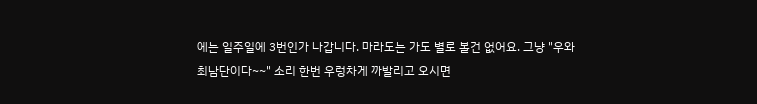에는 일주일에 3번인가 나갑니다. 마라도는 가도 별로 볼건 없어요. 그냥 "우와 최남단이다~~" 소리 한번 우렁차게 까발리고 오시면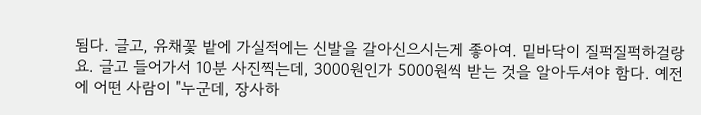됨다. 글고, 유채꽃 밭에 가실적에는 신발을 갈아신으시는게 좋아여. 밑바닥이 질퍽질퍽하걸랑요. 글고 들어가서 10분 사진찍는데, 3000원인가 5000원씩 받는 것을 알아두셔야 함다. 예전에 어떤 사람이 "누군데, 장사하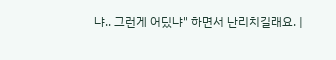냐.. 그런게 어딨냐" 하면서 난리치길래요. |